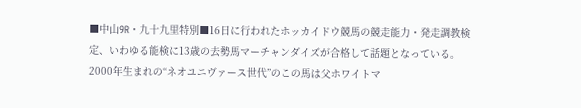■中山9R・九十九里特別■16日に行われたホッカイドウ競馬の競走能力・発走調教検定、いわゆる能検に13歳の去勢馬マーチャンダイズが合格して話題となっている。2000年生まれの“ネオユニヴァース世代”のこの馬は父ホワイトマ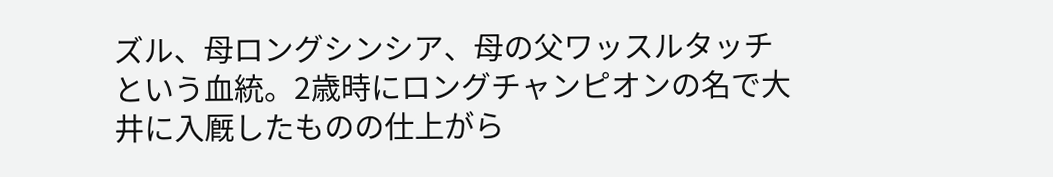ズル、母ロングシンシア、母の父ワッスルタッチという血統。2歳時にロングチャンピオンの名で大井に入厩したものの仕上がら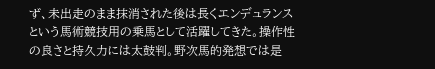ず、未出走のまま抹消された後は長くエンデュランスという馬術競技用の乗馬として活躍してきた。操作性の良さと持久力には太鼓判。野次馬的発想では是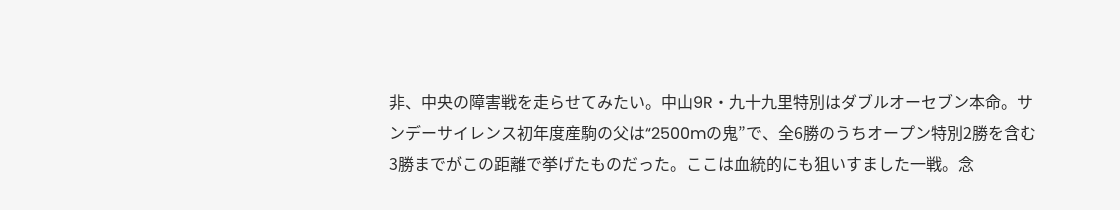非、中央の障害戦を走らせてみたい。中山9R・九十九里特別はダブルオーセブン本命。サンデーサイレンス初年度産駒の父は“2500mの鬼”で、全6勝のうちオープン特別2勝を含む3勝までがこの距離で挙げたものだった。ここは血統的にも狙いすました一戦。念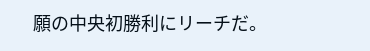願の中央初勝利にリーチだ。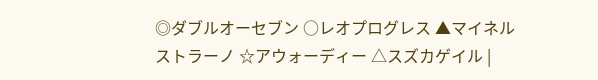◎ダブルオーセブン ○レオプログレス ▲マイネルストラーノ ☆アウォーディー △スズカゲイル |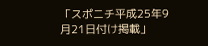「スポニチ平成25年9月21日付け掲載」